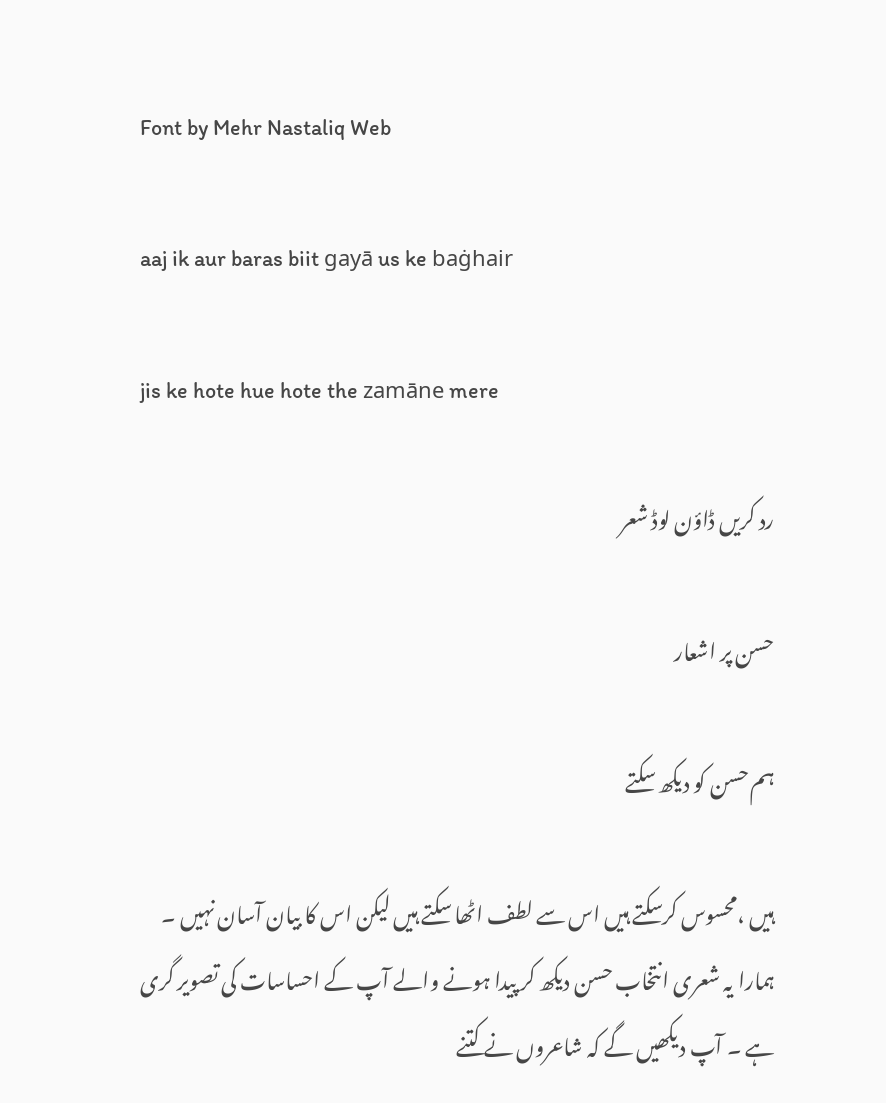Font by Mehr Nastaliq Web

aaj ik aur baras biit gayā us ke baġhair

jis ke hote hue hote the zamāne mere

رد کریں ڈاؤن لوڈ شعر

حسن پر اشعار

ہم حسن کو دیکھ سکتے

ہیں ،محسوس کرسکتے ہیں اس سے لطف اٹھا سکتے ہیں لیکن اس کا بیان آسان نہیں ۔ ہمارا یہ شعری انتخاب حسن دیکھ کر پیدا ہونے والے آپ کے احساسات کی تصویر گری ہے ۔ آپ دیکھیں گے کہ شاعروں نے کتنے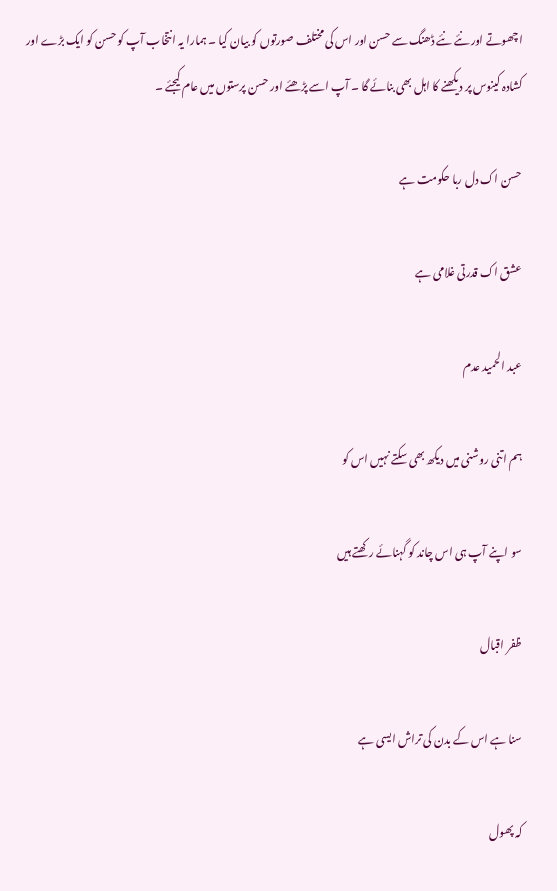اچھوتے اور نئے نئے ڈھنگ سے حسن اور اس کی مختلف صورتوں کو بیان کیا ۔ ہمارا یہ انتخاب آپ کو حسن کو ایک بڑے اور کشادہ کینوس پر دیکھنے کا اہل بھی بنائے گا ۔ آپ اسے پڑھئے اور حسن پرستوں میں عام کیجئے ۔

حسن اک دل ربا حکومت ہے

عشق اک قدرتی غلامی ہے

عبد الحمید عدم

ہم اتنی روشنی میں دیکھ بھی سکتے نہیں اس کو

سو اپنے آپ ہی اس چاند کو گہنائے رکھتے ہیں

ظفر اقبال

سنا ہے اس کے بدن کی تراش ایسی ہے

کہ پھول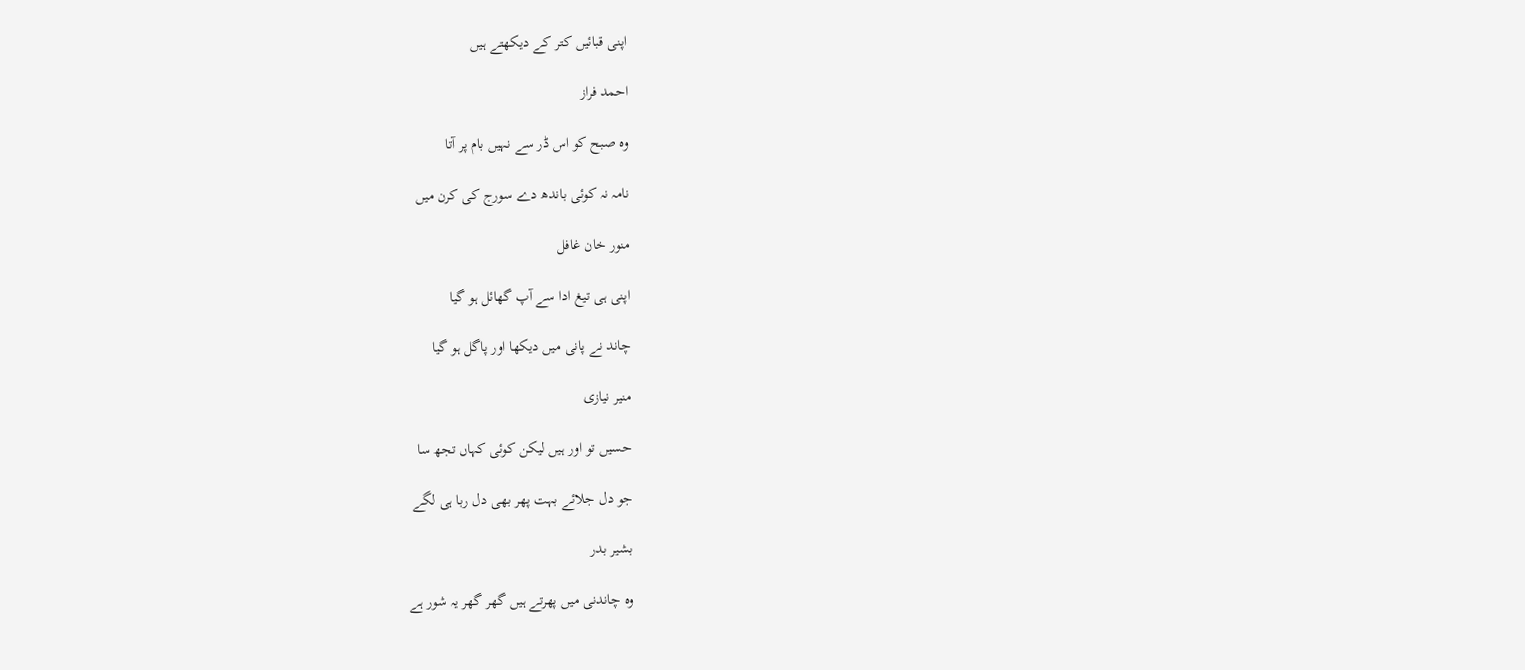اپنی قبائیں کتر کے دیکھتے ہیں

احمد فراز

وہ صبح کو اس ڈر سے نہیں بام پر آتا

نامہ نہ کوئی باندھ دے سورج کی کرن میں

منور خان غافل

اپنی ہی تیغ ادا سے آپ گھائل ہو گیا

چاند نے پانی میں دیکھا اور پاگل ہو گیا

منیر نیازی

حسیں تو اور ہیں لیکن کوئی کہاں تجھ سا

جو دل جلائے بہت پھر بھی دل ربا ہی لگے

بشیر بدر

وہ چاندنی میں پھرتے ہیں گھر گھر یہ شور ہے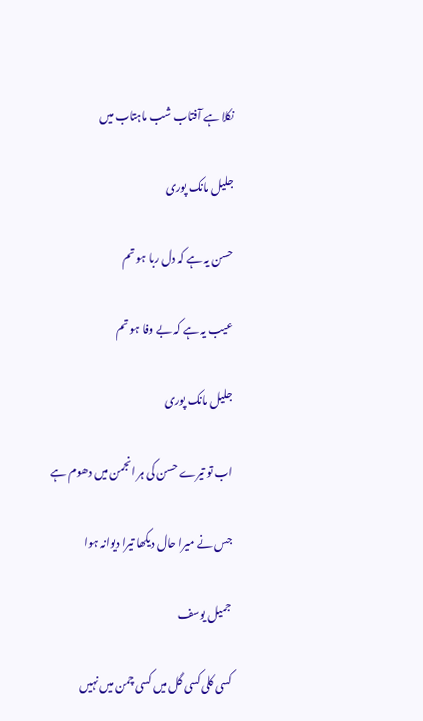نکلا ہے آفتاب شب ماہتاب میں

جلیل مانک پوری

حسن یہ ہے کہ دل ربا ہو تم

عیب یہ ہے کہ بے وفا ہو تم

جلیل مانک پوری

اب تو تیرے حسن کی ہر انجمن میں دھوم ہے

جس نے میرا حال دیکھا تیرا دیوانہ ہوا

جمیل یوسف

کسی کلی کسی گل میں کسی چمن میں نہیں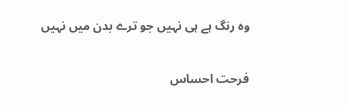وہ رنگ ہے ہی نہیں جو ترے بدن میں نہیں

فرحت احساس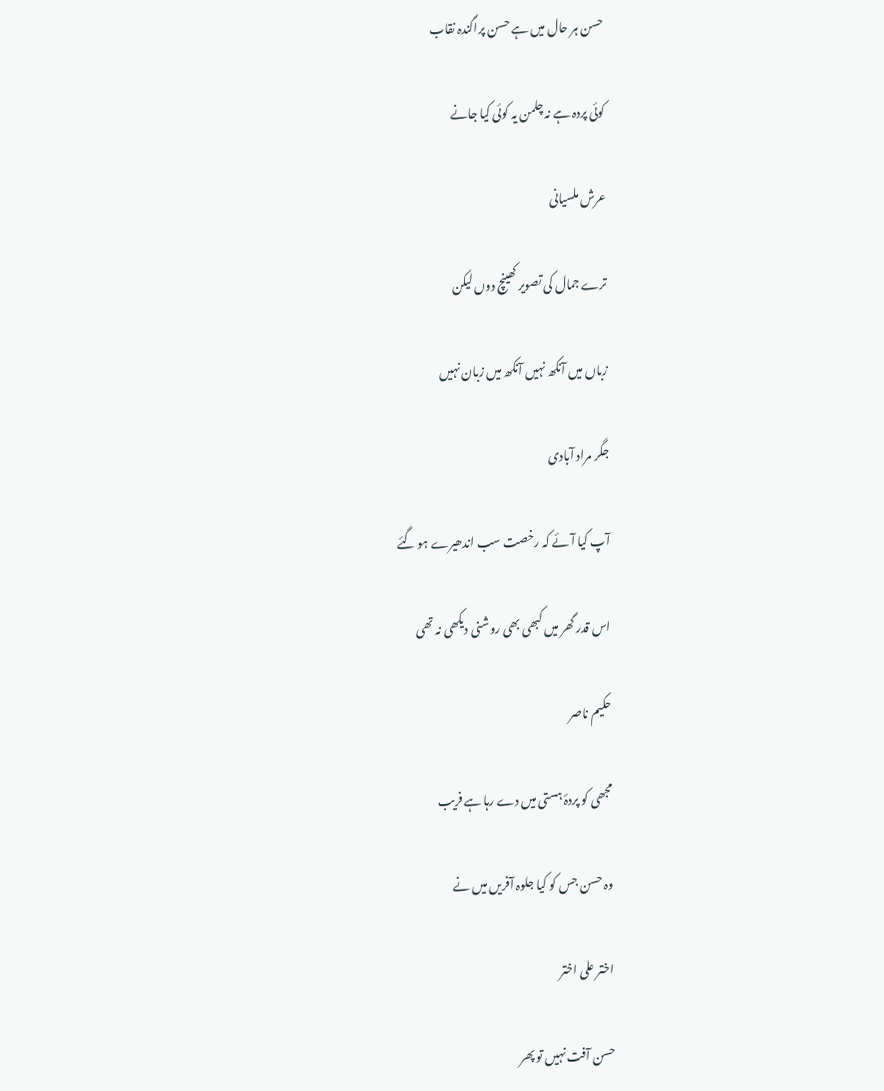حسن ہر حال میں ہے حسن پراگندہ نقاب

کوئی پردہ ہے نہ چلمن یہ کوئی کیا جانے

عرش ملسیانی

ترے جمال کی تصویر کھینچ دوں لیکن

زباں میں آنکھ نہیں آنکھ میں زبان نہیں

جگر مراد آبادی

آپ کیا آئے کہ رخصت سب اندھیرے ہو گئے

اس قدر گھر میں کبھی بھی روشنی دیکھی نہ تھی

حکیم ناصر

مجھی کو پردۂ ہستی میں دے رہا ہے فریب

وہ حسن جس کو کیا جلوہ آفریں میں نے

اختر علی اختر

حسن آفت نہیں تو پھر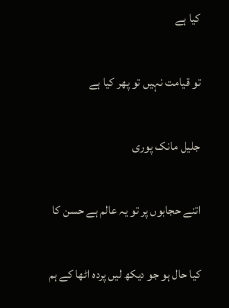کیا ہے

تو قیامت نہیں تو پھر کیا ہے

جلیل مانک پوری

اتنے حجابوں پر تو یہ عالم ہے حسن کا

کیا حال ہو جو دیکھ لیں پردہ اٹھا کے ہم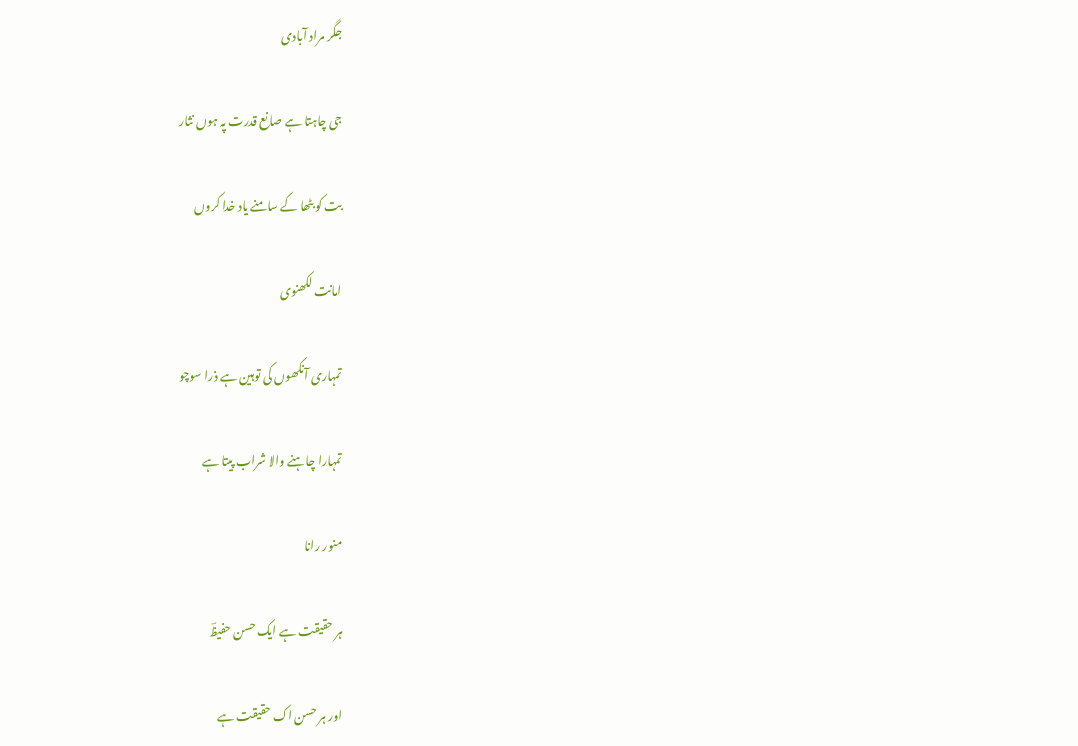جگر مراد آبادی

جی چاہتا ہے صانع قدرت پہ ہوں نثار

بت کو بٹھا کے سامنے یاد خدا کروں

امانت لکھنوی

تمہاری آنکھوں کی توہین ہے ذرا سوچو

تمہارا چاہنے والا شراب پیتا ہے

منور رانا

ہر حقیقت ہے ایک حسن حفیظؔ

اور ہر حسن اک حقیقت ہے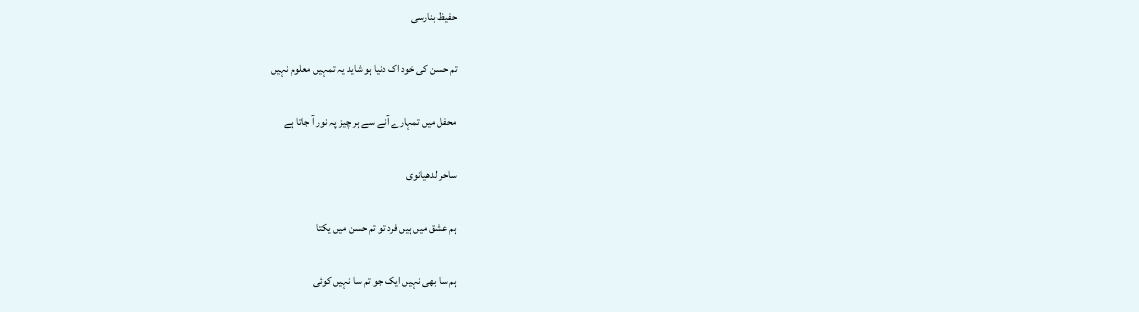حفیظ بنارسی

تم حسن کی خود اک دنیا ہو شاید یہ تمہیں معلوم نہیں

محفل میں تمہارے آنے سے ہر چیز پہ نور آ جاتا ہے

ساحر لدھیانوی

ہم عشق میں ہیں فرد تو تم حسن میں یکتا

ہم سا بھی نہیں ایک جو تم سا نہیں کوئی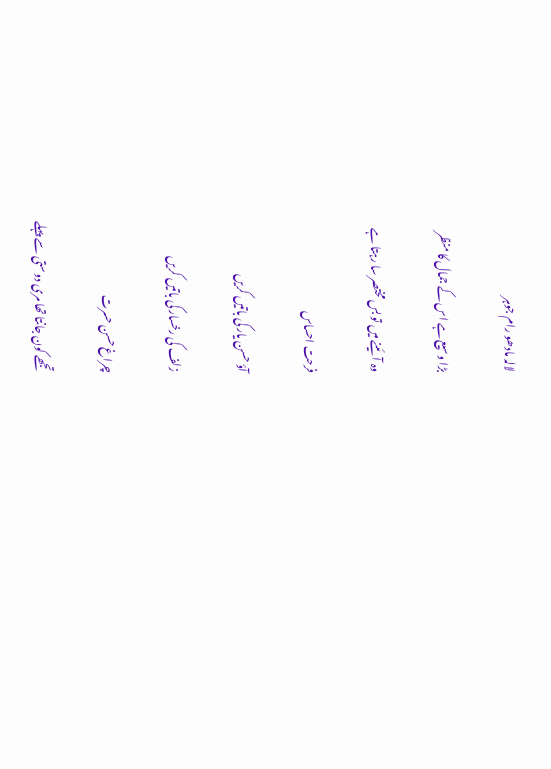لالہ مادھو رام جوہر

بڑا وسیع ہے اس کے جمال کا منظر

وہ آئینے میں تو بس مختصر سا رہتا ہے

فرحت احساس

آؤ حسن یار کی باتیں کریں

زلف کی رخسار کی باتیں کریں

چراغ حسن حسرت

تجھے کون جانتا تھا مری دوستی سے پہلے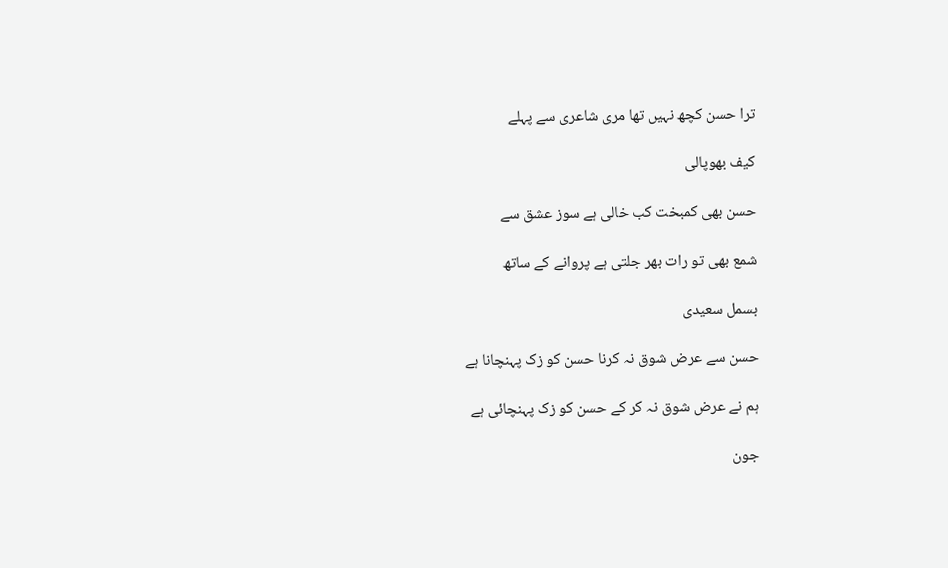ترا حسن کچھ نہیں تھا مری شاعری سے پہلے

کیف بھوپالی

حسن بھی کمبخت کب خالی ہے سوز عشق سے

شمع بھی تو رات بھر جلتی ہے پروانے کے ساتھ

بسمل سعیدی

حسن سے عرض شوق نہ کرنا حسن کو زک پہنچانا ہے

ہم نے عرض شوق نہ کر کے حسن کو زک پہنچائی ہے

جون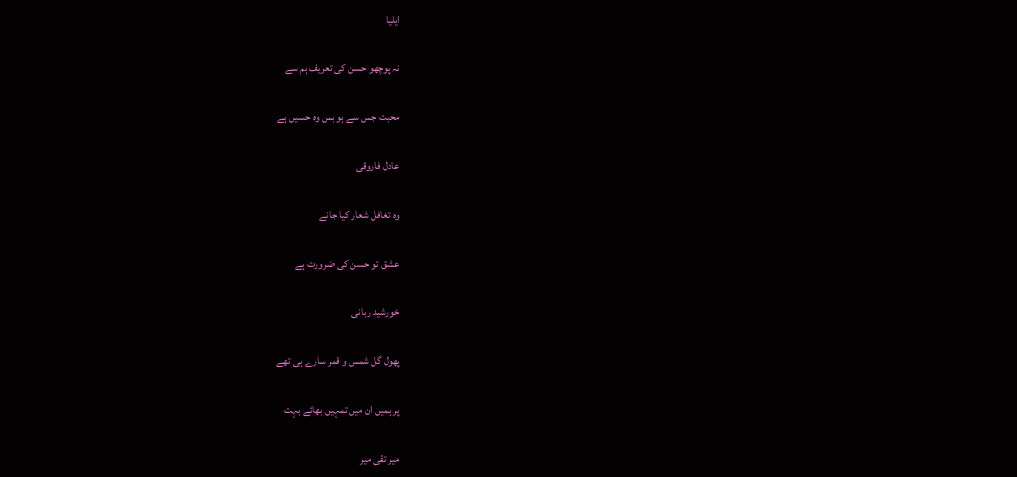ایلیا

نہ پوچھو حسن کی تعریف ہم سے

محبت جس سے ہو بس وہ حسیں ہے

عادل فاروقی

وہ تغافل شعار کیا جانے

عشق تو حسن کی ضرورت ہے

خورشید ربانی

پھول گل شمس و قمر سارے ہی تھے

پر ہمیں ان میں تمہیں بھائے بہت

میر تقی میر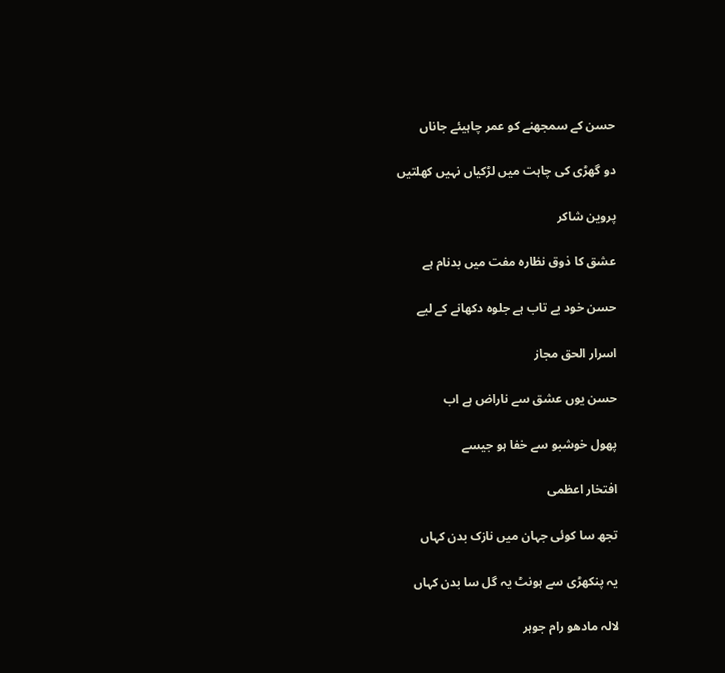حسن کے سمجھنے کو عمر چاہیئے جاناں

دو گھڑی کی چاہت میں لڑکیاں نہیں کھلتیں

پروین شاکر

عشق کا ذوق نظارہ مفت میں بدنام ہے

حسن خود بے تاب ہے جلوہ دکھانے کے لیے

اسرار الحق مجاز

حسن یوں عشق سے ناراض ہے اب

پھول خوشبو سے خفا ہو جیسے

افتخار اعظمی

تجھ سا کوئی جہان میں نازک بدن کہاں

یہ پنکھڑی سے ہونٹ یہ گل سا بدن کہاں

لالہ مادھو رام جوہر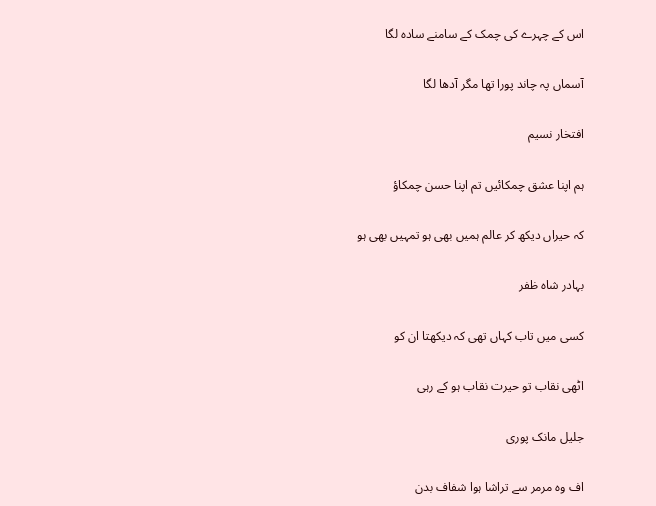اس کے چہرے کی چمک کے سامنے سادہ لگا

آسماں پہ چاند پورا تھا مگر آدھا لگا

افتخار نسیم

ہم اپنا عشق چمکائیں تم اپنا حسن چمکاؤ

کہ حیراں دیکھ کر عالم ہمیں بھی ہو تمہیں بھی ہو

بہادر شاہ ظفر

کسی میں تاب کہاں تھی کہ دیکھتا ان کو

اٹھی نقاب تو حیرت نقاب ہو کے رہی

جلیل مانک پوری

اف وہ مرمر سے تراشا ہوا شفاف بدن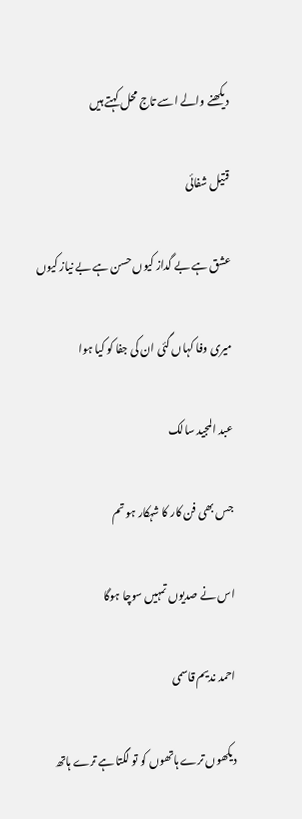دیکھنے والے اسے تاج محل کہتے ہیں

قتیل شفائی

عشق ہے بے گداز کیوں حسن ہے بے نیاز کیوں

میری وفا کہاں گئی ان کی جفا کو کیا ہوا

عبد المجید سالک

جس بھی فن کار کا شہکار ہو تم

اس نے صدیوں تمہیں سوچا ہوگا

احمد ندیم قاسمی

دیکھوں ترے ہاتھوں کو تو لگتا ہے ترے ہاتھ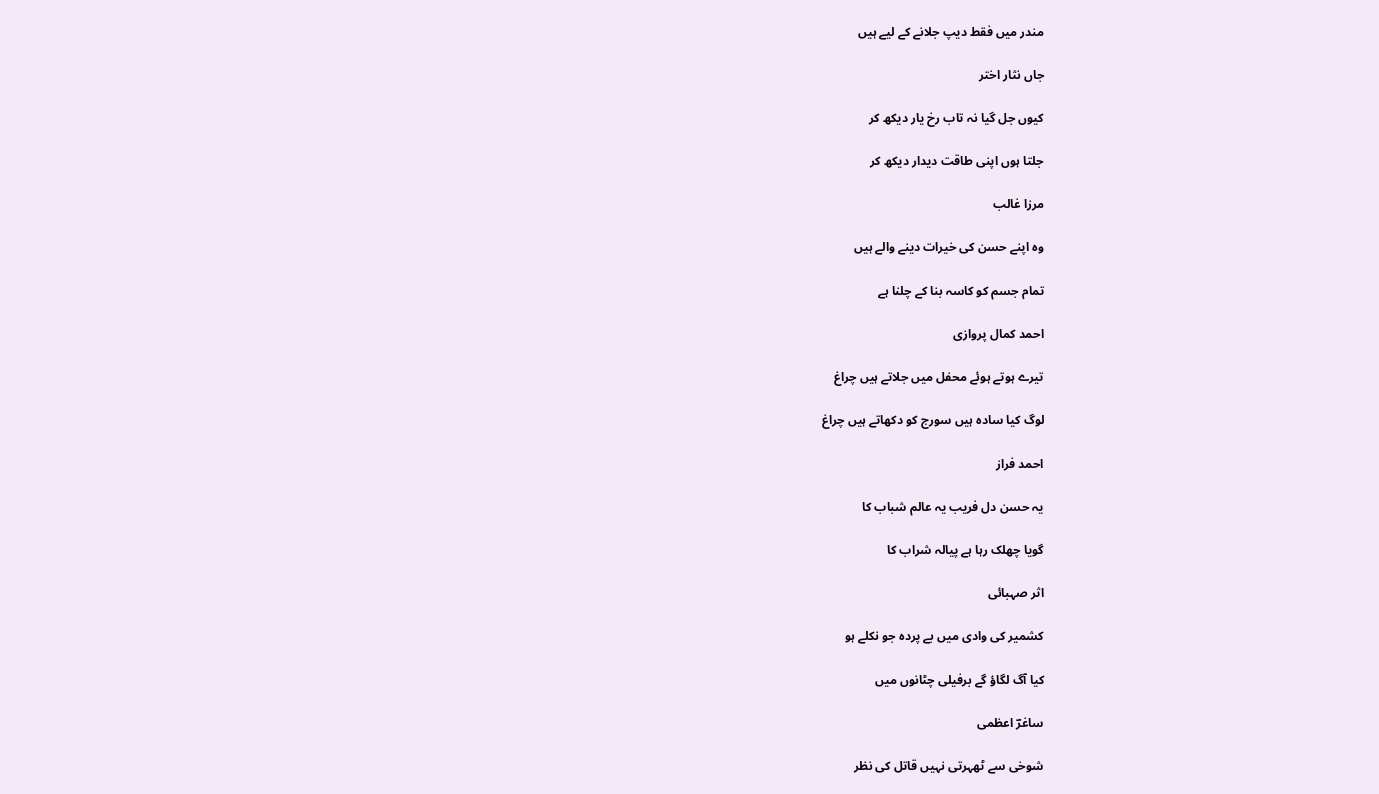مندر میں فقط دیپ جلانے کے لیے ہیں

جاں نثار اختر

کیوں جل گیا نہ تاب رخ یار دیکھ کر

جلتا ہوں اپنی طاقت دیدار دیکھ کر

مرزا غالب

وہ اپنے حسن کی خیرات دینے والے ہیں

تمام جسم کو کاسہ بنا کے چلنا ہے

احمد کمال پروازی

تیرے ہوتے ہوئے محفل میں جلاتے ہیں چراغ

لوگ کیا سادہ ہیں سورج کو دکھاتے ہیں چراغ

احمد فراز

یہ حسن دل فریب یہ عالم شباب کا

گویا چھلک رہا ہے پیالہ شراب کا

اثر صہبائی

کشمیر کی وادی میں بے پردہ جو نکلے ہو

کیا آگ لگاؤ گے برفیلی چٹانوں میں

ساغرؔ اعظمی

شوخی سے ٹھہرتی نہیں قاتل کی نظر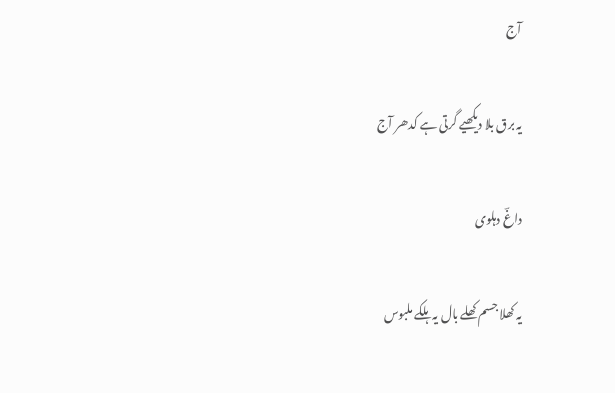آج

یہ برق بلا دیکھیے گرتی ہے کدھر آج

داغؔ دہلوی

یہ کھلا جسم کھلے بال یہ ہلکے ملبوس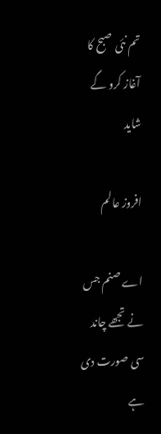تم نئی صبح کا آغاز کرو گے شاید

افروز عالم

اے صنم جس نے تجھے چاند سی صورت دی ہے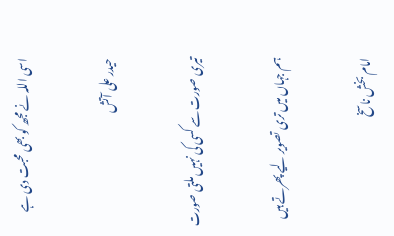اسی اللہ نے مجھ کو بھی محبت دی ہے

حیدر علی آتش

تیری صورت سے کسی کی نہیں ملتی صورت

ہم جہاں میں تری تصویر لیے پھرتے ہیں

امام بخش ناسخ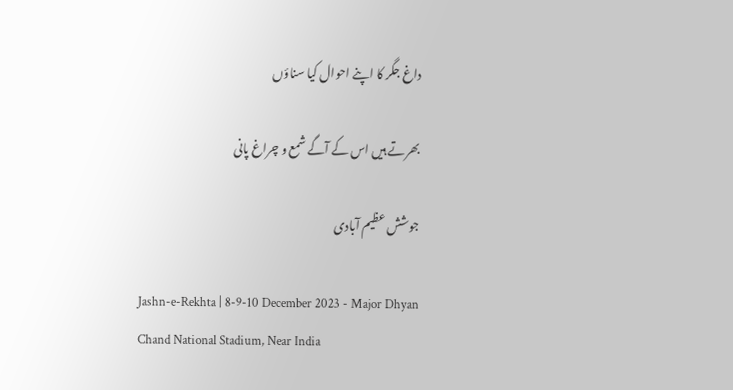داغ جگر کا اپنے احوال کیا سناؤں

بھرتے ہیں اس کے آگے شمع و چراغ پانی

جوشش عظیم آبادی

Jashn-e-Rekhta | 8-9-10 December 2023 - Major Dhyan Chand National Stadium, Near India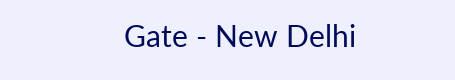Gate - New Delhi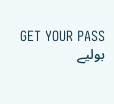GET YOUR PASS
بولیے